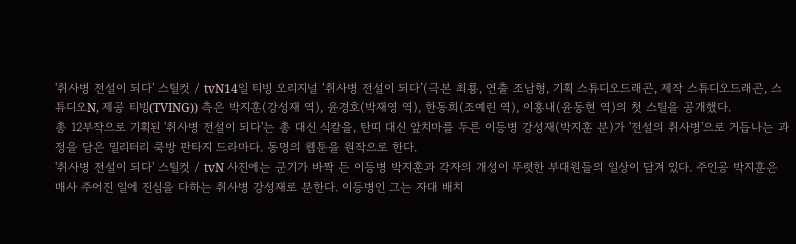'취사병 전설이 되다' 스틸컷 / tvN14일 티빙 오리지널 ‘취사병 전설이 되다’(극본 최룡, 연출 조남형, 기획 스튜디오드래곤, 제작 스튜디오드래곤, 스튜디오N, 제공 티빙(TVING)) 측은 박지훈(강성재 역), 윤경호(박재영 역), 한동희(조예린 역), 이홍내(윤동현 역)의 첫 스틸을 공개했다.
총 12부작으로 기획된 '취사병 전설이 되다'는 총 대신 식칼을, 탄띠 대신 앞치마를 두른 이등병 강성재(박지훈 분)가 '전설의 취사병'으로 거듭나는 과정을 담은 밀리터리 쿡방 판타지 드라마다. 동명의 웹툰을 원작으로 한다.
'취사병 전설이 되다' 스틸컷 / tvN 사진에는 군기가 바짝 든 이등병 박지훈과 각자의 개성이 뚜렷한 부대원들의 일상이 담겨 있다. 주인공 박지훈은 매사 주어진 일에 진심을 다하는 취사병 강성재로 분한다. 이등병인 그는 자대 배치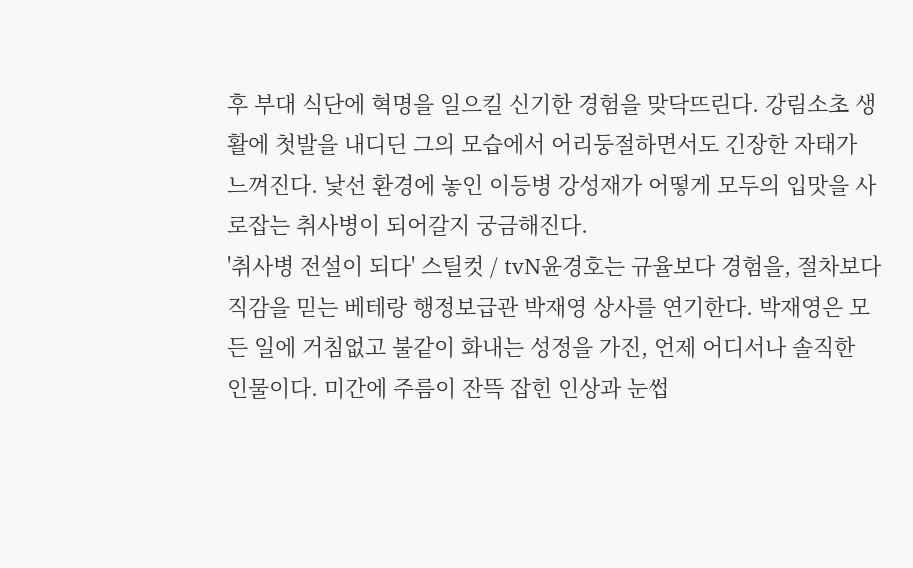후 부대 식단에 혁명을 일으킬 신기한 경험을 맞닥뜨린다. 강림소초 생활에 첫발을 내디딘 그의 모습에서 어리둥절하면서도 긴장한 자태가 느껴진다. 낯선 환경에 놓인 이등병 강성재가 어떻게 모두의 입맛을 사로잡는 취사병이 되어갈지 궁금해진다.
'취사병 전설이 되다' 스틸컷 / tvN윤경호는 규율보다 경험을, 절차보다 직감을 믿는 베테랑 행정보급관 박재영 상사를 연기한다. 박재영은 모든 일에 거침없고 불같이 화내는 성정을 가진, 언제 어디서나 솔직한 인물이다. 미간에 주름이 잔뜩 잡힌 인상과 눈썹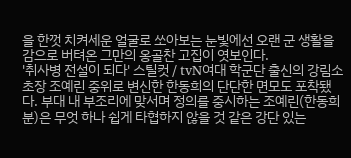을 한껏 치켜세운 얼굴로 쏘아보는 눈빛에선 오랜 군 생활을 감으로 버텨온 그만의 옹골찬 고집이 엿보인다.
'취사병 전설이 되다' 스틸컷 / tvN여대 학군단 출신의 강림소초장 조예린 중위로 변신한 한동희의 단단한 면모도 포착됐다. 부대 내 부조리에 맞서며 정의를 중시하는 조예린(한동희 분)은 무엇 하나 쉽게 타협하지 않을 것 같은 강단 있는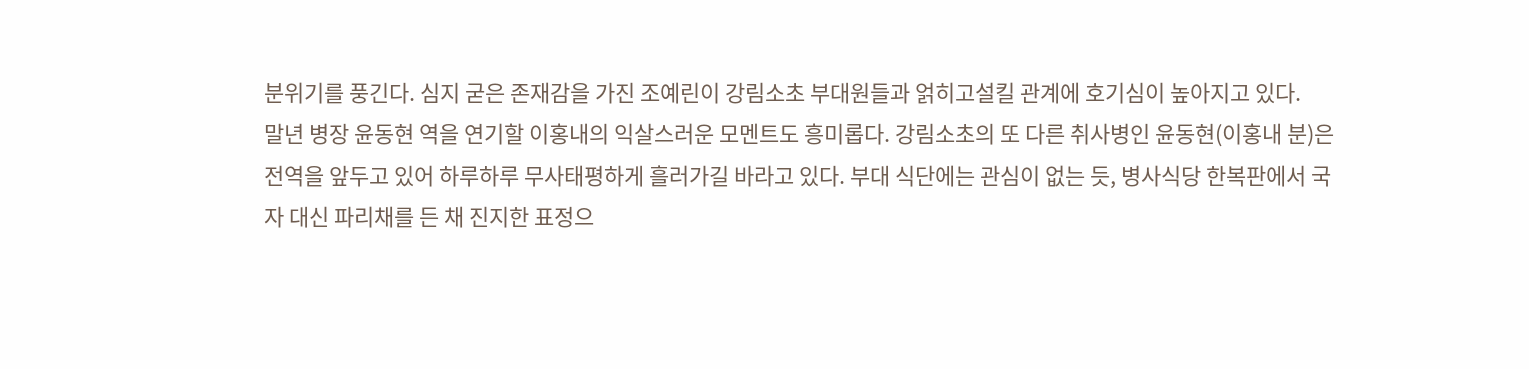분위기를 풍긴다. 심지 굳은 존재감을 가진 조예린이 강림소초 부대원들과 얽히고설킬 관계에 호기심이 높아지고 있다.
말년 병장 윤동현 역을 연기할 이홍내의 익살스러운 모멘트도 흥미롭다. 강림소초의 또 다른 취사병인 윤동현(이홍내 분)은 전역을 앞두고 있어 하루하루 무사태평하게 흘러가길 바라고 있다. 부대 식단에는 관심이 없는 듯, 병사식당 한복판에서 국자 대신 파리채를 든 채 진지한 표정으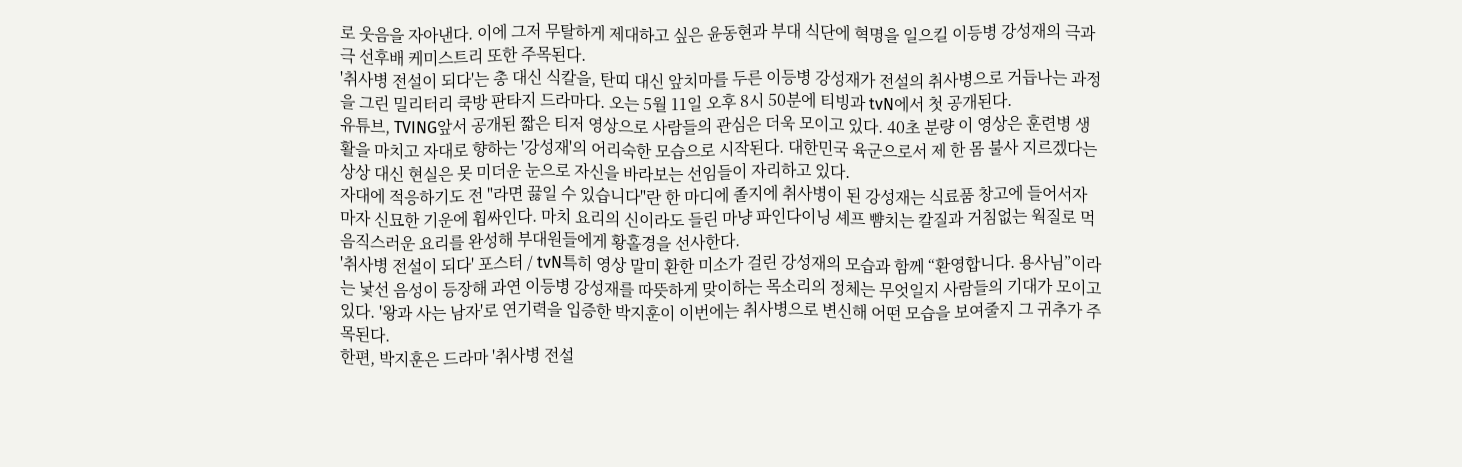로 웃음을 자아낸다. 이에 그저 무탈하게 제대하고 싶은 윤동현과 부대 식단에 혁명을 일으킬 이등병 강성재의 극과 극 선후배 케미스트리 또한 주목된다.
'취사병 전설이 되다'는 총 대신 식칼을, 탄띠 대신 앞치마를 두른 이등병 강성재가 전설의 취사병으로 거듭나는 과정을 그린 밀리터리 쿡방 판타지 드라마다. 오는 5월 11일 오후 8시 50분에 티빙과 tvN에서 첫 공개된다.
유튜브, TVING앞서 공개된 짧은 티저 영상으로 사람들의 관심은 더욱 모이고 있다. 40초 분량 이 영상은 훈련병 생활을 마치고 자대로 향하는 '강성재'의 어리숙한 모습으로 시작된다. 대한민국 육군으로서 제 한 몸 불사 지르겠다는 상상 대신 현실은 못 미더운 눈으로 자신을 바라보는 선임들이 자리하고 있다.
자대에 적응하기도 전 "라면 끓일 수 있습니다"란 한 마디에 졸지에 취사병이 된 강성재는 식료품 창고에 들어서자마자 신묘한 기운에 휩싸인다. 마치 요리의 신이라도 들린 마냥 파인다이닝 셰프 뺨치는 칼질과 거침없는 웍질로 먹음직스러운 요리를 완성해 부대원들에게 황홀경을 선사한다.
'취사병 전설이 되다' 포스터 / tvN특히 영상 말미 환한 미소가 걸린 강성재의 모습과 함께 “환영합니다. 용사님”이라는 낯선 음성이 등장해 과연 이등병 강성재를 따뜻하게 맞이하는 목소리의 정체는 무엇일지 사람들의 기대가 모이고 있다. '왕과 사는 남자'로 연기력을 입증한 박지훈이 이번에는 취사병으로 변신해 어떤 모습을 보여줄지 그 귀추가 주목된다.
한편, 박지훈은 드라마 '취사병 전설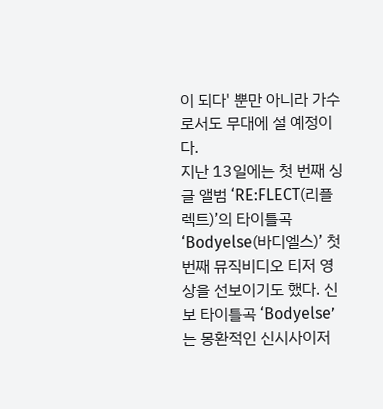이 되다' 뿐만 아니라 가수로서도 무대에 설 예정이다.
지난 13일에는 첫 번째 싱글 앨범 ‘RE:FLECT(리플렉트)’의 타이틀곡 ‘Bodyelse(바디엘스)’ 첫 번째 뮤직비디오 티저 영상을 선보이기도 했다. 신보 타이틀곡 ‘Bodyelse’는 몽환적인 신시사이저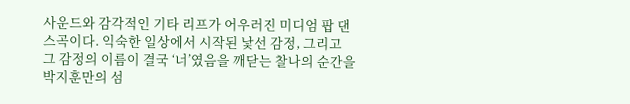사운드와 감각적인 기타 리프가 어우러진 미디엄 팝 댄스곡이다. 익숙한 일상에서 시작된 낯선 감정, 그리고 그 감정의 이름이 결국 ‘너’였음을 깨닫는 찰나의 순간을 박지훈만의 섬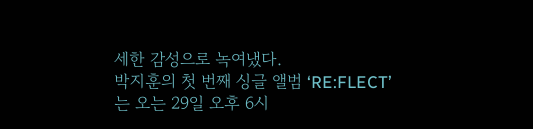세한 감성으로 녹여냈다.
박지훈의 첫 번째 싱글 앨범 ‘RE:FLECT’는 오는 29일 오후 6시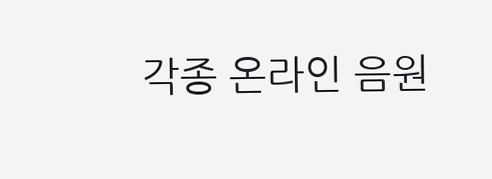각종 온라인 음원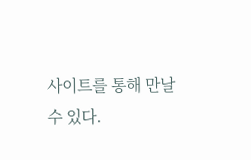사이트를 통해 만날 수 있다.